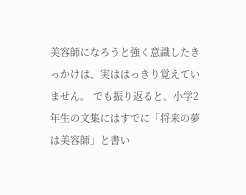美容師になろうと強く意識したきっかけは、実ははっきり覚えていません。 でも振り返ると、小学2年生の文集にはすでに「将来の夢は美容師」と書い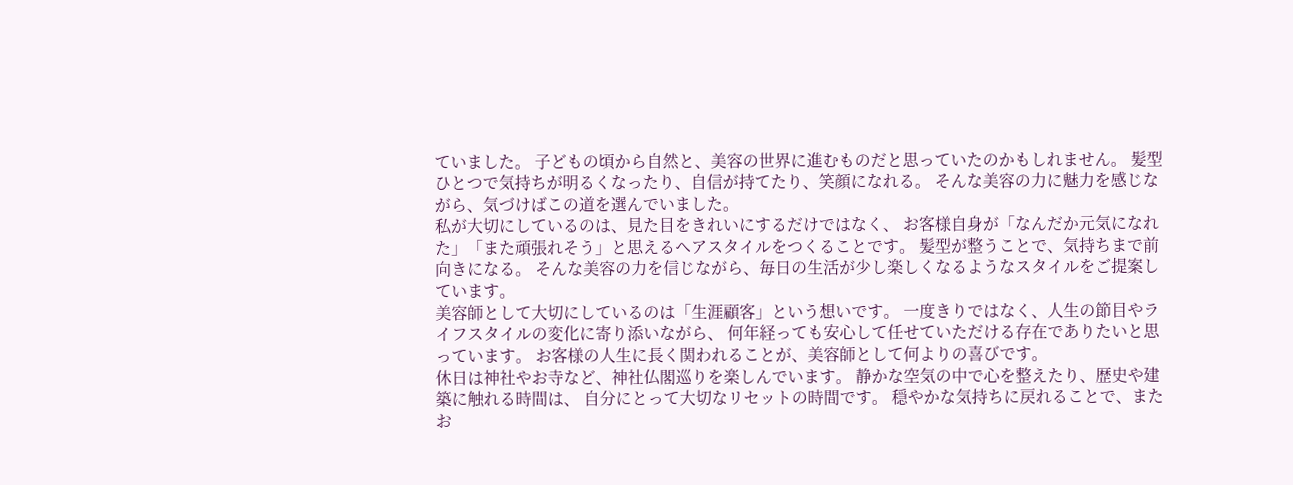ていました。 子どもの頃から自然と、美容の世界に進むものだと思っていたのかもしれません。 髪型ひとつで気持ちが明るくなったり、自信が持てたり、笑顔になれる。 そんな美容の力に魅力を感じながら、気づけばこの道を選んでいました。
私が大切にしているのは、見た目をきれいにするだけではなく、 お客様自身が「なんだか元気になれた」「また頑張れそう」と思えるヘアスタイルをつくることです。 髪型が整うことで、気持ちまで前向きになる。 そんな美容の力を信じながら、毎日の生活が少し楽しくなるようなスタイルをご提案しています。
美容師として大切にしているのは「生涯顧客」という想いです。 一度きりではなく、人生の節目やライフスタイルの変化に寄り添いながら、 何年経っても安心して任せていただける存在でありたいと思っています。 お客様の人生に長く関われることが、美容師として何よりの喜びです。
休日は神社やお寺など、神社仏閣巡りを楽しんでいます。 静かな空気の中で心を整えたり、歴史や建築に触れる時間は、 自分にとって大切なリセットの時間です。 穏やかな気持ちに戻れることで、またお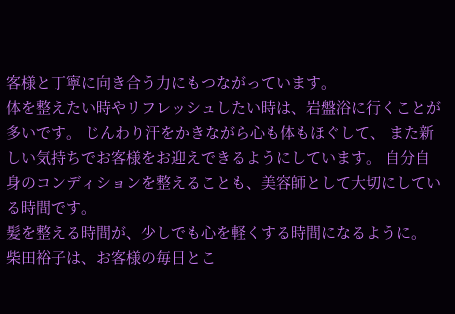客様と丁寧に向き合う力にもつながっています。
体を整えたい時やリフレッシュしたい時は、岩盤浴に行くことが多いです。 じんわり汗をかきながら心も体もほぐして、 また新しい気持ちでお客様をお迎えできるようにしています。 自分自身のコンディションを整えることも、美容師として大切にしている時間です。
髪を整える時間が、少しでも心を軽くする時間になるように。
柴田裕子は、お客様の毎日とこ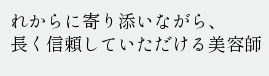れからに寄り添いながら、
長く信頼していただける美容師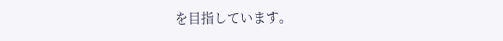を目指しています。